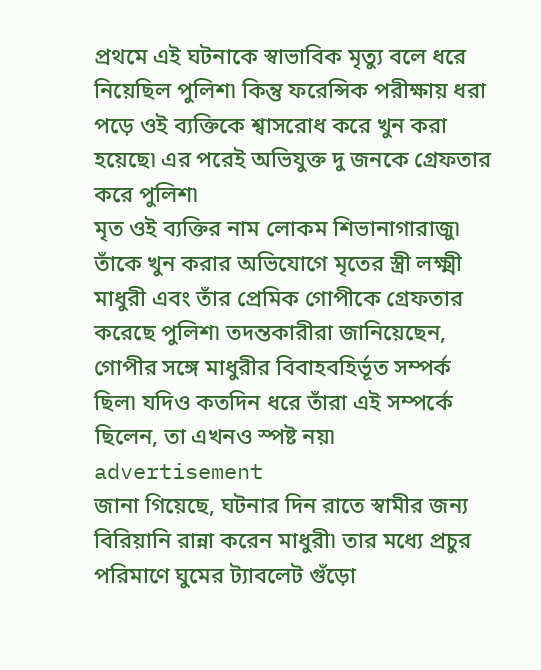প্রথমে এই ঘটনাকে স্বাভাবিক মৃত্যু বলে ধরে নিয়েছিল পুলিশ৷ কিন্তু ফরেন্সিক পরীক্ষায় ধরা পড়ে ওই ব্যক্তিকে শ্বাসরোধ করে খুন করা হয়েছে৷ এর পরেই অভিযুক্ত দু জনকে গ্রেফতার করে পুলিশ৷
মৃত ওই ব্যক্তির নাম লোকম শিভানাগারাজু৷ তাঁকে খুন করার অভিযোগে মৃতের স্ত্রী লক্ষ্মী মাধুরী এবং তাঁর প্রেমিক গোপীকে গ্রেফতার করেছে পুলিশ৷ তদন্তকারীরা জানিয়েছেন, গোপীর সঙ্গে মাধুরীর বিবাহবহির্ভূত সম্পর্ক ছিল৷ যদিও কতদিন ধরে তাঁরা এই সম্পর্কে ছিলেন, তা এখনও স্পষ্ট নয়৷
advertisement
জানা গিয়েছে, ঘটনার দিন রাতে স্বামীর জন্য বিরিয়ানি রান্না করেন মাধুরী৷ তার মধ্যে প্রচুর পরিমাণে ঘুমের ট্যাবলেট গুঁড়ো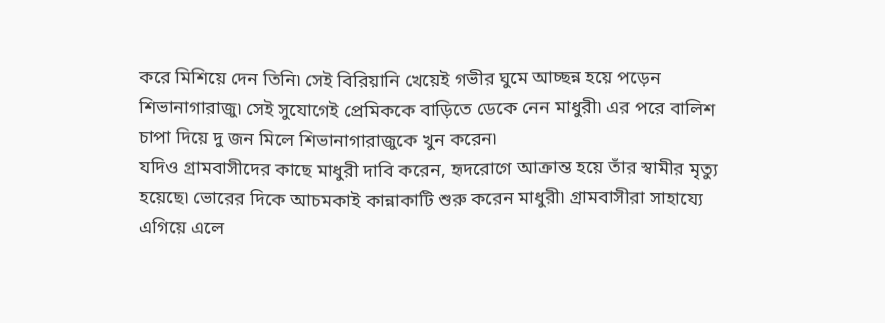করে মিশিয়ে দেন তিনি৷ সেই বিরিয়ানি খেয়েই গভীর ঘুমে আচ্ছন্ন হয়ে পড়েন শিভানাগারাজু৷ সেই সুযোগেই প্রেমিককে বাড়িতে ডেকে নেন মাধুরী৷ এর পরে বালিশ চাপা দিয়ে দু জন মিলে শিভানাগারাজুকে খুন করেন৷
যদিও গ্রামবাসীদের কাছে মাধুরী দাবি করেন, হৃদরোগে আক্রান্ত হয়ে তাঁর স্বামীর মৃত্যু হয়েছে৷ ভোরের দিকে আচমকাই কান্নাকাটি শুরু করেন মাধুরী৷ গ্রামবাসীরা সাহায্যে এগিয়ে এলে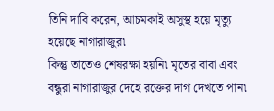তিনি দাবি করেন, আচমকাই অসুস্থ হয়ে মৃত্যু হয়েছে নাগারাজুর৷
কিন্তু তাতেও শেষরক্ষা হয়নি৷ মৃতের বাবা এবং বন্ধুরা নাগারাজুর দেহে রক্তের দাগ দেখতে পান৷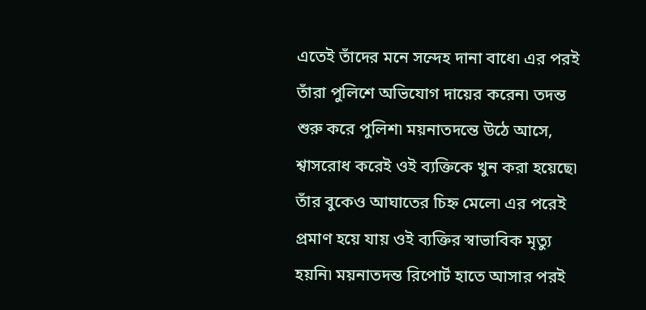এতেই তাঁদের মনে সন্দেহ দানা বাধে৷ এর পরই তাঁরা পুলিশে অভিযোগ দায়ের করেন৷ তদন্ত শুরু করে পুলিশ৷ ময়নাতদন্তে উঠে আসে, শ্বাসরোধ করেই ওই ব্যক্তিকে খুন করা হয়েছে৷ তাঁর বুকেও আঘাতের চিহ্ন মেলে৷ এর পরেই প্রমাণ হয়ে যায় ওই ব্যক্তির স্বাভাবিক মৃত্যু হয়নি৷ ময়নাতদন্ত রিপোর্ট হাতে আসার পরই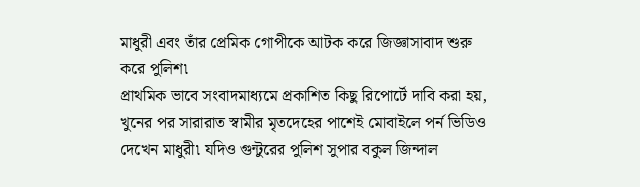মাধুরী এবং তাঁর প্রেমিক গোপীকে আটক করে জিজ্ঞাসাবাদ শুরু করে পুলিশ৷
প্রাথমিক ভাবে সংবাদমাধ্যমে প্রকাশিত কিছু রিপোর্টে দাবি করা হয়, খুনের পর সারারাত স্বামীর মৃতদেহের পাশেই মোবাইলে পর্ন ভিডিও দেখেন মাধুরী৷ যদিও গুন্টুরের পুলিশ সুপার বকুল জিন্দাল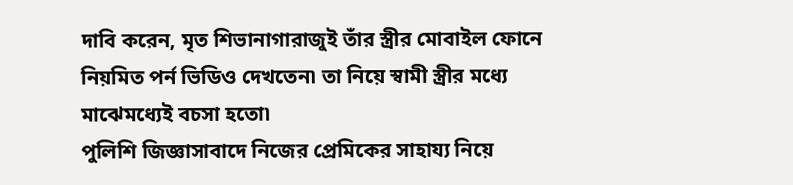দাবি করেন, মৃত শিভানাগারাজুই তাঁর স্ত্রীর মোবাইল ফোনে নিয়মিত পর্ন ভিডিও দেখতেন৷ তা নিয়ে স্বামী স্ত্রীর মধ্যে মাঝেমধ্যেই বচসা হতো৷
পুলিশি জিজ্ঞাসাবাদে নিজের প্রেমিকের সাহায্য নিয়ে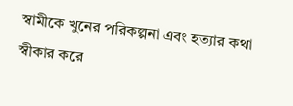স্বামীকে খুনের পরিকল্পনা এবং হত্যার কথা স্বীকার করে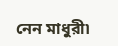নেন মাধুরী৷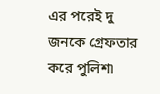এর পরেই দু জনকে গ্রেফতার করে পুলিশ৷